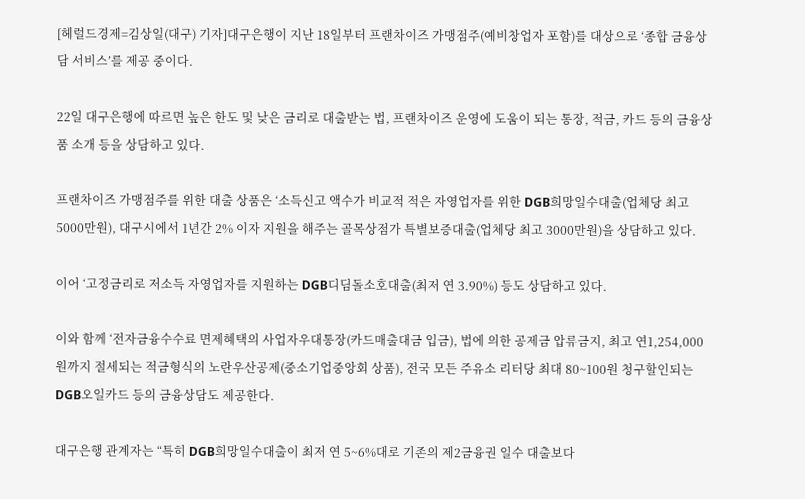[헤럴드경제=김상일(대구) 기자]대구은행이 지난 18일부터 프랜차이즈 가맹점주(예비창업자 포함)를 대상으로 ‘종합 금융상담 서비스’를 제공 중이다.

22일 대구은행에 따르면 높은 한도 및 낮은 금리로 대출받는 법, 프랜차이즈 운영에 도움이 되는 통장, 적금, 카드 등의 금융상품 소개 등을 상담하고 있다.

프랜차이즈 가맹점주를 위한 대출 상품은 ‘소득신고 액수가 비교적 적은 자영업자를 위한 DGB희망일수대출(업체당 최고 5000만원), 대구시에서 1년간 2% 이자 지원을 해주는 골목상점가 특별보증대출(업체당 최고 3000만원)을 상담하고 있다.

이어 ‘고정금리로 저소득 자영업자를 지원하는 DGB디딤돌소호대출(최저 연 3.90%) 등도 상담하고 있다.

이와 함께 ‘전자금융수수료 면제혜택의 사업자우대통장(카드매출대금 입금), 법에 의한 공제금 압류금지, 최고 연1,254,000원까지 절세되는 적금형식의 노란우산공제(중소기업중앙회 상품), 전국 모든 주유소 리터당 최대 80~100원 청구할인되는 DGB오일카드 등의 금융상담도 제공한다.

대구은행 관계자는 “특히 DGB희망일수대출이 최저 연 5~6%대로 기존의 제2금융권 일수 대출보다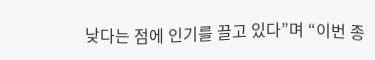낮다는 점에 인기를 끌고 있다”며 “이번 종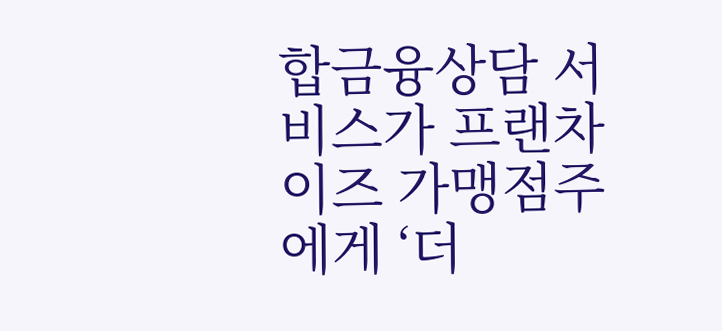합금융상담 서비스가 프랜차이즈 가맹점주에게 ‘더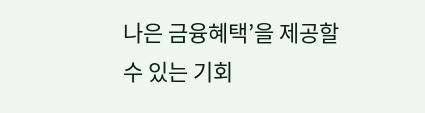나은 금융혜택’을 제공할 수 있는 기회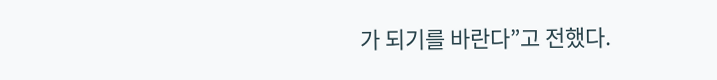가 되기를 바란다”고 전했다.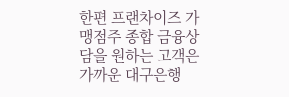한편 프랜차이즈 가맹점주 종합 금융상담을 원하는 고객은 가까운 대구은행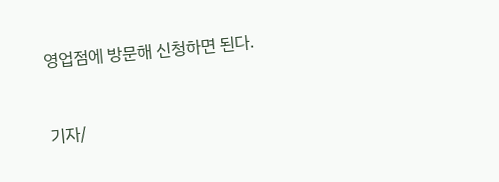영업점에 방문해 신청하면 된다.


기자/